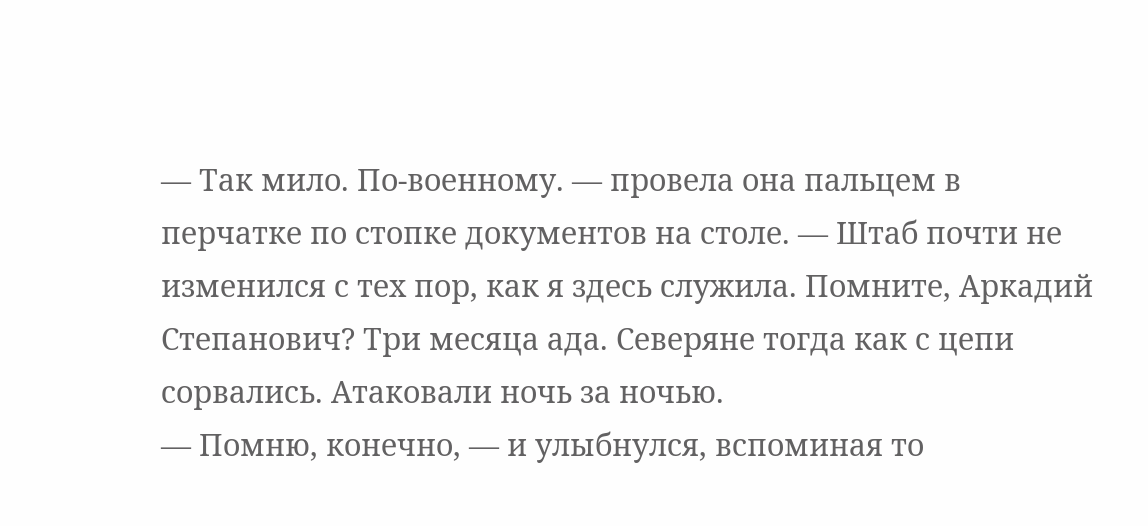— Так мило. По-военному. — провела она пальцем в перчатке по стопке документов на столе. — Штаб почти не изменился с тех пор, как я здесь служила. Помните, Аркадий Степанович? Три месяца ада. Северяне тогда как с цепи сорвались. Атаковали ночь за ночью.
— Помню, конечно, — и улыбнулся, вспоминая то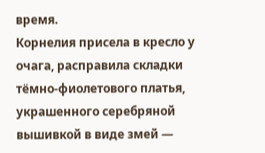время.
Корнелия присела в кресло у очага, расправила складки тёмно-фиолетового платья, украшенного серебряной вышивкой в виде змей —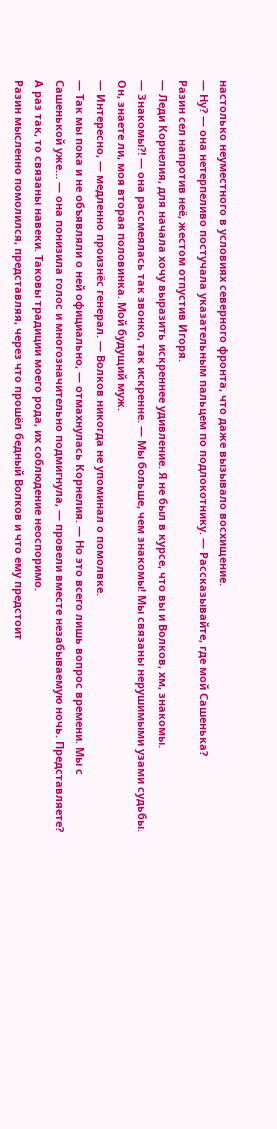настолько неуместного в условиях северного фронта, что даже вызывало восхищение.
— Ну? — она нетерпеливо постучала указательным пальцем по подлокотнику. — Рассказывайте, где мой Сашенька?
Разин сел напротив неё, жестом отпустив Игоря.
— Леди Корнелия, для начала хочу выразить искреннее удивление. Я не был в курсе, что вы и Волков, хм, знакомы.
— Знакомы⁈ — она рассмеялась так звонко, так искренне. — Мы больше, чем знакомы! Мы связаны нерушимыми узами судьбы. Он, знаете ли, моя вторая половинка. Мой будущий муж.
— Интересно, — медленно произнёс генерал. — Волков никогда не упоминал о помолвке.
— Так мы пока и не объявляли о ней официально, — отмахнулась Корнелия. — Но это всего лишь вопрос времени. Мы с Сашенькой уже… — она понизила голос и многозначительно подмигнула, — провели вместе незабываемую ночь. Представляете? А раз так, то связаны навеки. Таковы традиции моего рода, их соблюдение неоспоримо.
Разин мысленно помолился, представляя, через что прошёл бедный Волков и что ему предстоит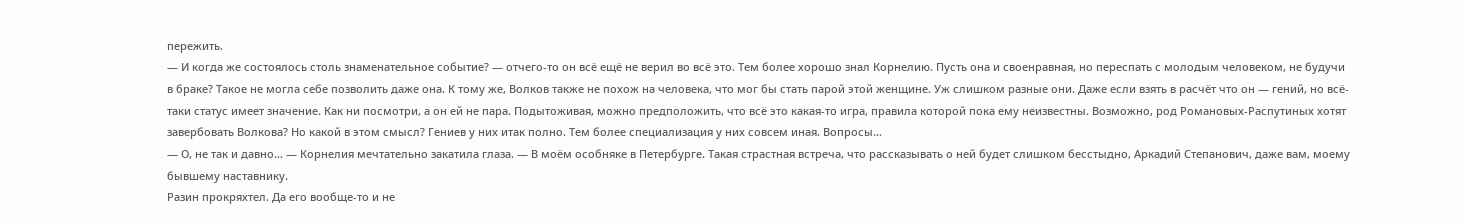пережить.
— И когда же состоялось столь знаменательное событие? — отчего-то он всё ещё не верил во всё это. Тем более хорошо знал Корнелию. Пусть она и своенравная, но переспать с молодым человеком, не будучи в браке? Такое не могла себе позволить даже она. К тому же, Волков также не похож на человека, что мог бы стать парой этой женщине. Уж слишком разные они. Даже если взять в расчёт что он — гений, но всё-таки статус имеет значение. Как ни посмотри, а он ей не пара. Подытоживая, можно предположить, что всё это какая-то игра, правила которой пока ему неизвестны. Возможно, род Романовых-Распутиных хотят завербовать Волкова? Но какой в этом смысл? Гениев у них итак полно. Тем более специализация у них совсем иная. Вопросы…
— О, не так и давно… — Корнелия мечтательно закатила глаза. — В моём особняке в Петербурге. Такая страстная встреча, что рассказывать о ней будет слишком бесстыдно, Аркадий Степанович, даже вам, моему бывшему наставнику.
Разин прокряхтел. Да его вообще-то и не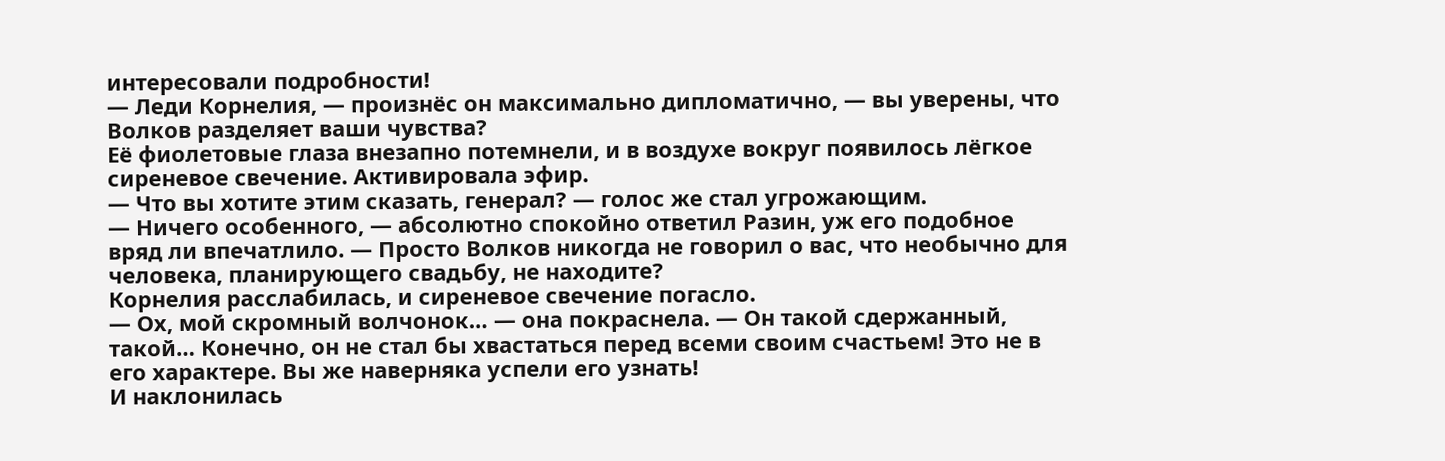интересовали подробности!
— Леди Корнелия, — произнёс он максимально дипломатично, — вы уверены, что Волков разделяет ваши чувства?
Её фиолетовые глаза внезапно потемнели, и в воздухе вокруг появилось лёгкое сиреневое свечение. Активировала эфир.
— Что вы хотите этим сказать, генерал? — голос же стал угрожающим.
— Ничего особенного, — абсолютно спокойно ответил Разин, уж его подобное вряд ли впечатлило. — Просто Волков никогда не говорил о вас, что необычно для человека, планирующего свадьбу, не находите?
Корнелия расслабилась, и сиреневое свечение погасло.
— Ох, мой скромный волчонок… — она покраснела. — Он такой сдержанный, такой… Конечно, он не стал бы хвастаться перед всеми своим счастьем! Это не в его характере. Вы же наверняка успели его узнать!
И наклонилась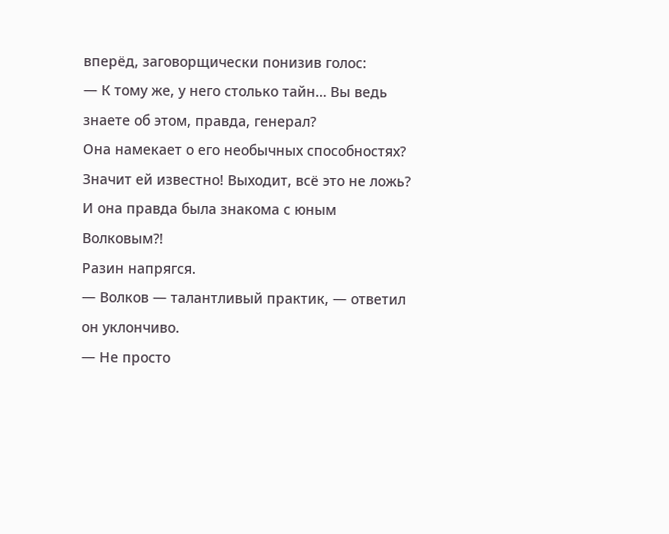вперёд, заговорщически понизив голос:
— К тому же, у него столько тайн… Вы ведь знаете об этом, правда, генерал?
Она намекает о его необычных способностях? Значит ей известно! Выходит, всё это не ложь? И она правда была знакома с юным Волковым⁈
Разин напрягся.
— Волков — талантливый практик, — ответил он уклончиво.
— Не просто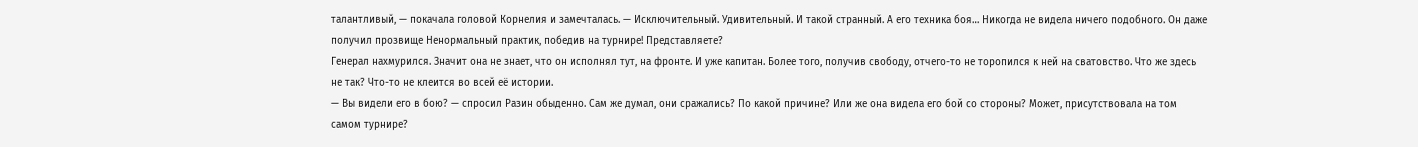талантливый, — покачала головой Корнелия и замечталась. — Исключительный. Удивительный. И такой странный. А его техника боя… Никогда не видела ничего подобного. Он даже получил прозвище Ненормальный практик, победив на турнире! Представляете?
Генерал нахмурился. Значит она не знает, что он исполнял тут, на фронте. И уже капитан. Более того, получив свободу, отчего-то не торопился к ней на сватовство. Что же здесь не так? Что-то не клеится во всей её истории.
— Вы видели его в бою? — спросил Разин обыденно. Сам же думал, они сражались? По какой причине? Или же она видела его бой со стороны? Может, присутствовала на том самом турнире?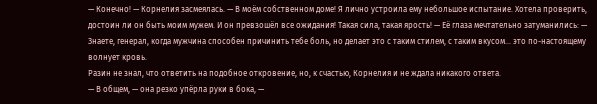— Конечно! — Корнелия засмеялась. — В моём собственном доме! Я лично устроила ему небольшое испытание. Хотела проверить, достоин ли он быть моим мужем. И он превзошёл все ожидания! Такая сила, такая ярость! — Её глаза мечтательно затуманились: — Знаете, генерал, когда мужчина способен причинить тебе боль, но делает это с таким стилем, с таким вкусом… это по-настоящему волнует кровь.
Разин не знал, что ответить на подобное откровение, но, к счастью, Корнелия и не ждала никакого ответа.
— В общем, — она резко упёрла руки в бока, —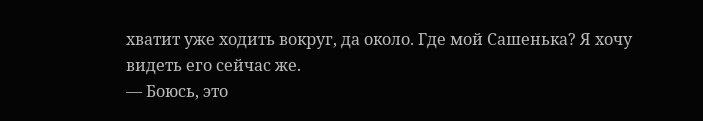хватит уже ходить вокруг, да около. Где мой Сашенька? Я хочу видеть его сейчас же.
— Боюсь, это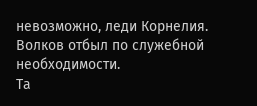невозможно, леди Корнелия. Волков отбыл по служебной необходимости.
Та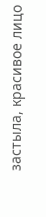застыла, красивое лицо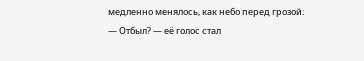медленно менялось, как небо перед грозой:
— Отбыл? — её голос стал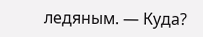ледяным. — Куда?